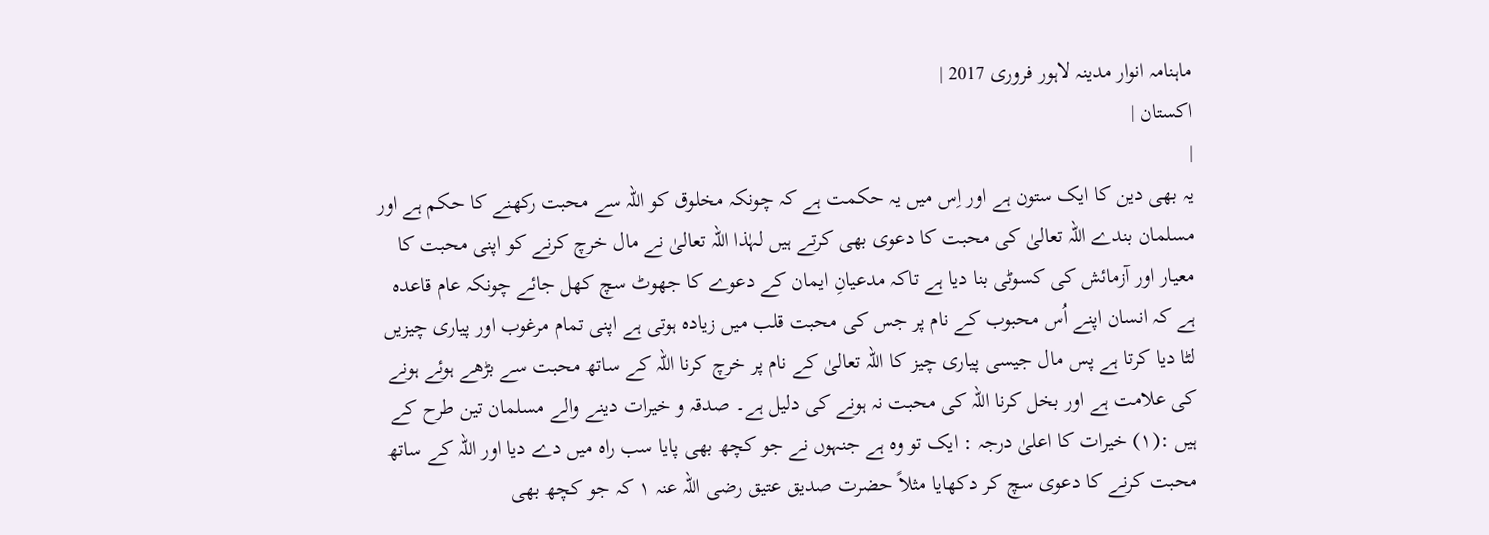ماہنامہ انوار مدینہ لاہور فروری 2017 |
اكستان |
|
یہ بھی دین کا ایک ستون ہے اور اِس میں یہ حکمت ہے کہ چونکہ مخلوق کو اللہ سے محبت رکھنے کا حکم ہے اور مسلمان بندے اللہ تعالیٰ کی محبت کا دعوی بھی کرتے ہیں لہٰذا اللہ تعالیٰ نے مال خرچ کرنے کو اپنی محبت کا معیار اور آزمائش کی کسوٹی بنا دیا ہے تاکہ مدعیانِ ایمان کے دعوے کا جھوٹ سچ کھل جائے چونکہ عام قاعدہ ہے کہ انسان اپنے اُس محبوب کے نام پر جس کی محبت قلب میں زیادہ ہوتی ہے اپنی تمام مرغوب اور پیاری چیزیں لٹا دیا کرتا ہے پس مال جیسی پیاری چیز کا اللہ تعالیٰ کے نام پر خرچ کرنا اللہ کے ساتھ محبت سے بڑھے ہوئے ہونے کی علامت ہے اور بخل کرنا اللہ کی محبت نہ ہونے کی دلیل ہے۔ صدقہ و خیرات دینے والے مسلمان تین طرح کے ہیں :(١) خیرات کا اعلیٰ درجہ : ایک تو وہ ہے جنہوں نے جو کچھ بھی پایا سب راہ میں دے دیا اور اللہ کے ساتھ محبت کرنے کا دعوی سچ کر دکھایا مثلاً حضرت صدیق عتیق رضی اللہ عنہ ١ کہ جو کچھ بھی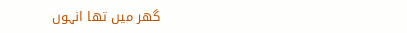گھر میں تھا انہوں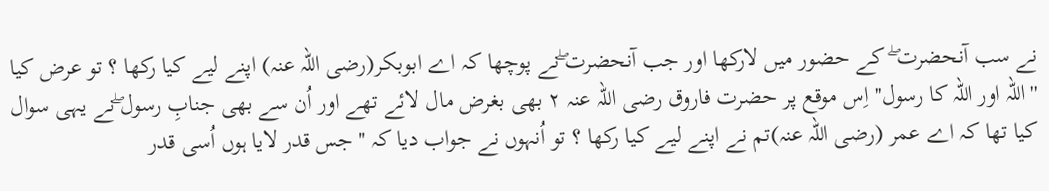نے سب آنحضرت ۖ کے حضور میں لارکھا اور جب آنحضرت ۖنے پوچھا کہ اے ابوبکر(رضی اللہ عنہ) اپنے لیے کیا رکھا ؟ تو عرض کیا ''اللہ اور اللہ کا رسول'' اِس موقع پر حضرت فاروق رضی اللہ عنہ ٢ بھی بغرض مال لائے تھے اور اُن سے بھی جنابِ رسول ۖنے یہی سوال کیا تھا کہ اے عمر (رضی اللہ عنہ)تم نے اپنے لیے کیا رکھا ؟ تو اُنہوں نے جواب دیا کہ ''جس قدر لایا ہوں اُسی قدر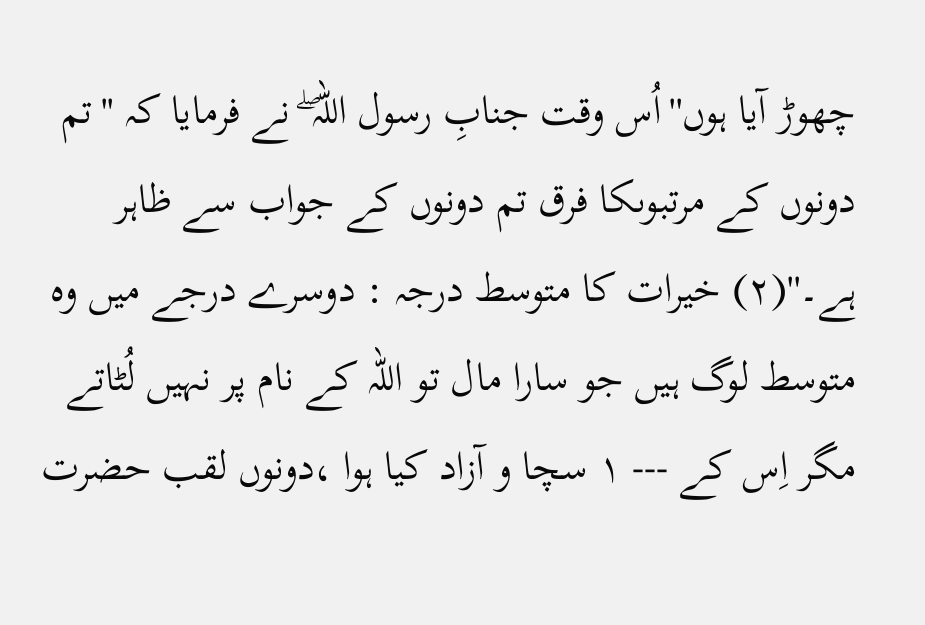چھوڑ آیا ہوں''اُس وقت جنابِ رسول اللہ ۖ نے فرمایا کہ ''تم دونوں کے مرتبوںکا فرق تم دونوں کے جواب سے ظاہر ہے۔''(٢) خیرات کا متوسط درجہ : دوسرے درجے میں وہ متوسط لوگ ہیں جو سارا مال تو اللہ کے نام پر نہیں لُٹاتے مگر اِس کے --- ١ سچا و آزاد کیا ہوا ،دونوں لقب حضرت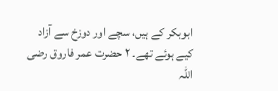ابوبکر کے ہیں، سچے اور دوزخ سے آزاد کیے ہوئے تھے۔ ٢ حضرت عمر فاروق رضی اللہ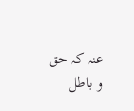عنہ کہ حق و باطل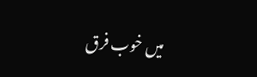میں خوب فرق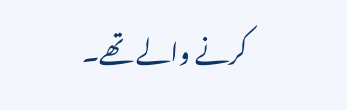کرنے والے تھے۔